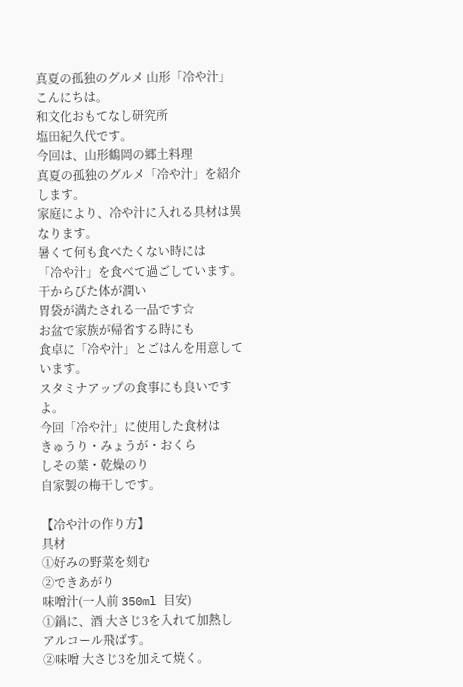真夏の孤独のグルメ 山形「冷や汁」
こんにちは。
和文化おもてなし研究所
塩田紀久代です。
今回は、山形鶴岡の郷土料理
真夏の孤独のグルメ「冷や汁」を紹介します。
家庭により、冷や汁に入れる具材は異なります。
暑くて何も食べたくない時には
「冷や汁」を食べて過ごしています。
干からびた体が潤い
胃袋が満たされる一品です☆
お盆で家族が帰省する時にも
食卓に「冷や汁」とごはんを用意しています。
スタミナアップの食事にも良いですよ。
今回「冷や汁」に使用した食材は
きゅうり・みょうが・おくら
しその葉・乾燥のり
自家製の梅干しです。

【冷や汁の作り方】
具材
①好みの野菜を刻む
②できあがり
味噌汁(一人前 350ml 目安)
①鍋に、酒 大さじ3を入れて加熱し
アルコール飛ばす。
②味噌 大さじ3を加えて焼く。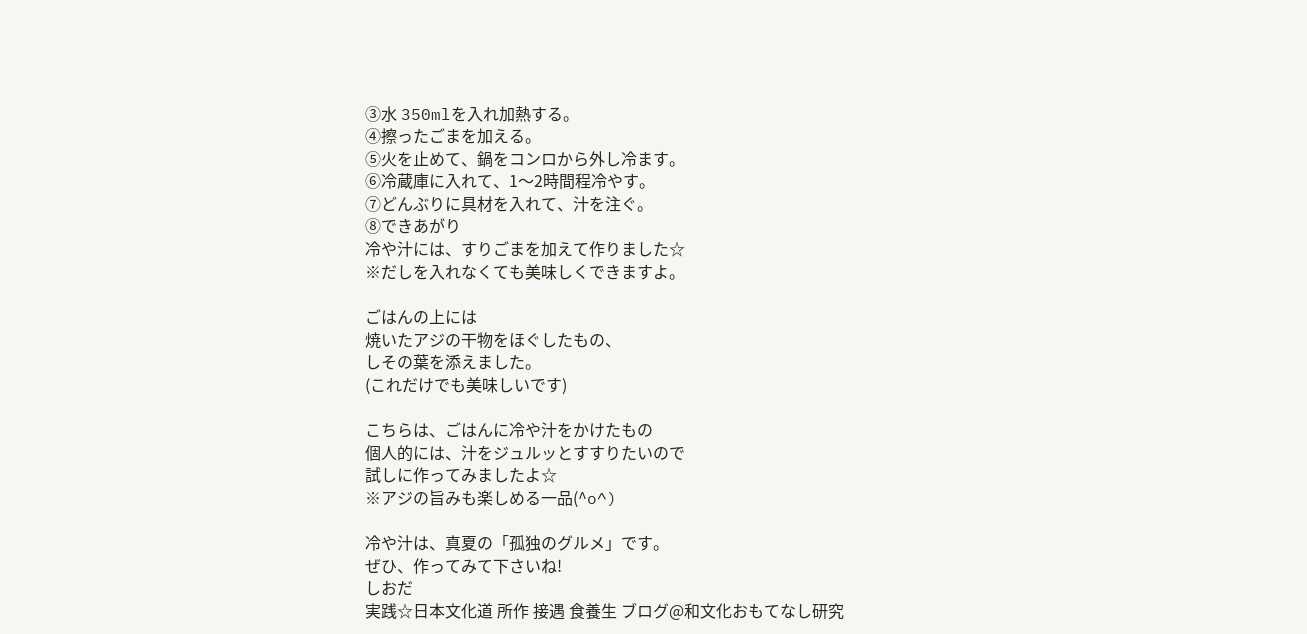③水 350mlを入れ加熱する。
④擦ったごまを加える。
⑤火を止めて、鍋をコンロから外し冷ます。
⑥冷蔵庫に入れて、1〜2時間程冷やす。
⑦どんぶりに具材を入れて、汁を注ぐ。
⑧できあがり
冷や汁には、すりごまを加えて作りました☆
※だしを入れなくても美味しくできますよ。

ごはんの上には
焼いたアジの干物をほぐしたもの、
しその葉を添えました。
(これだけでも美味しいです)

こちらは、ごはんに冷や汁をかけたもの
個人的には、汁をジュルッとすすりたいので
試しに作ってみましたよ☆
※アジの旨みも楽しめる一品(^o^)

冷や汁は、真夏の「孤独のグルメ」です。
ぜひ、作ってみて下さいね!
しおだ
実践☆日本文化道 所作 接遇 食養生 ブログ@和文化おもてなし研究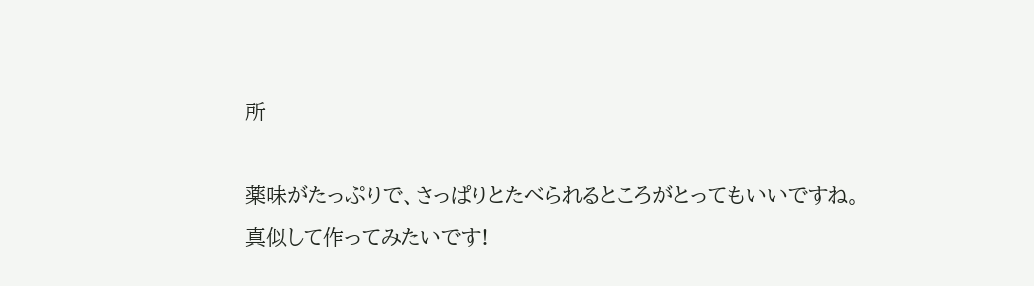所

薬味がたっぷりで、さっぱりとたべられるところがとってもいいですね。
真似して作ってみたいです!